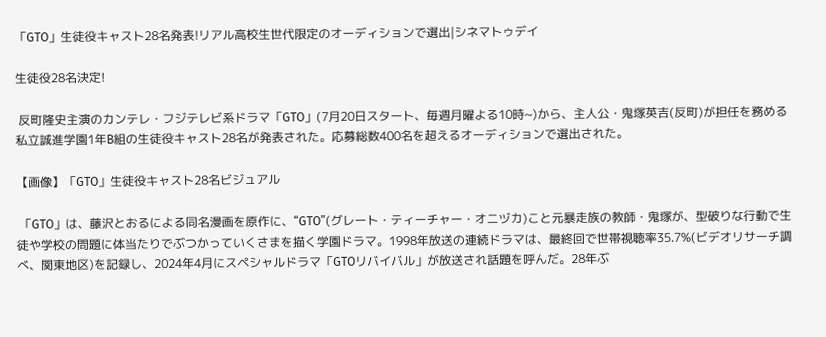「GTO」生徒役キャスト28名発表!リアル高校生世代限定のオーディションで選出|シネマトゥデイ

生徒役28名決定!

 反町隆史主演のカンテレ・フジテレビ系ドラマ「GTO」(7月20日スタート、毎週月曜よる10時~)から、主人公・鬼塚英吉(反町)が担任を務める私立誠進学園1年B組の生徒役キャスト28名が発表された。応募総数400名を超えるオーディションで選出された。

【画像】「GTO」生徒役キャスト28名ビジュアル

 「GTO」は、藤沢とおるによる同名漫画を原作に、“GTO”(グレート・ティーチャー・オニヅカ)こと元暴走族の教師・鬼塚が、型破りな行動で生徒や学校の問題に体当たりでぶつかっていくさまを描く学園ドラマ。1998年放送の連続ドラマは、最終回で世帯視聴率35.7%(ビデオリサーチ調べ、関東地区)を記録し、2024年4月にスペシャルドラマ「GTOリバイバル」が放送され話題を呼んだ。28年ぶ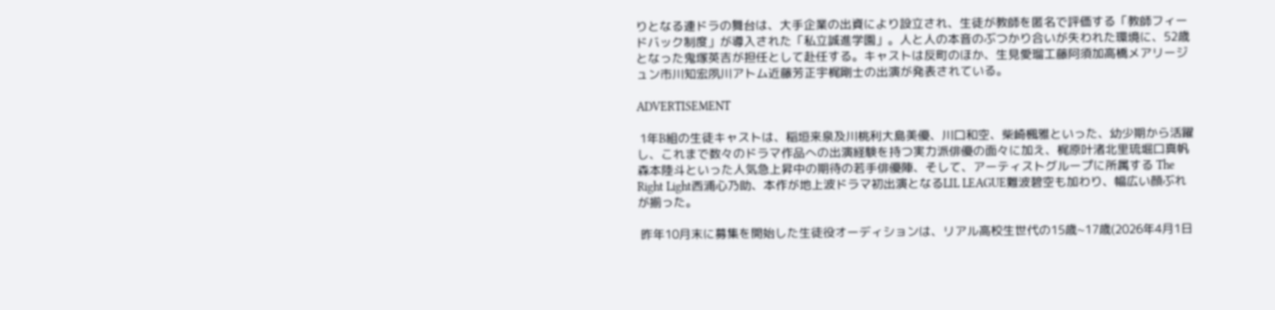りとなる連ドラの舞台は、大手企業の出資により設立され、生徒が教師を匿名で評価する「教師フィードバック制度」が導入された「私立誠進学園」。人と人の本音のぶつかり合いが失われた環境に、52歳となった鬼塚英吉が担任として赴任する。キャストは反町のほか、生見愛瑠工藤阿須加高橋メアリージュン市川知宏夙川アトム近藤芳正宇梶剛士の出演が発表されている。

ADVERTISEMENT

 1年B組の生徒キャストは、稲垣来泉及川桃利大島美優、川口和空、柴崎楓雅といった、幼少期から活躍し、これまで数々のドラマ作品への出演経験を持つ実力派俳優の面々に加え、梶原叶渚北里琉堀口真帆森本陸斗といった人気急上昇中の期待の若手俳優陣、そして、アーティストグループに所属する The Right Light西浦心乃助、本作が地上波ドラマ初出演となるLIL LEAGUE難波碧空も加わり、幅広い顔ぶれが揃った。

 昨年10月末に募集を開始した生徒役オーディションは、リアル高校生世代の15歳~17歳(2026年4月1日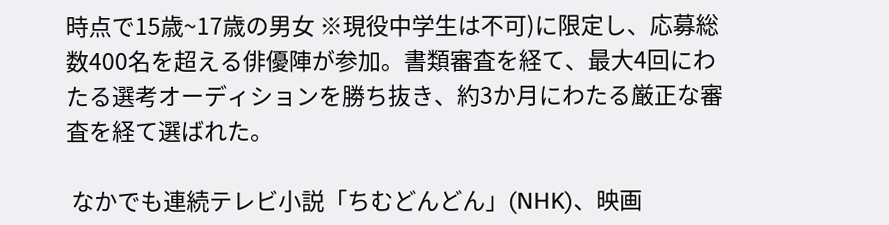時点で15歳~17歳の男女 ※現役中学生は不可)に限定し、応募総数400名を超える俳優陣が参加。書類審査を経て、最大4回にわたる選考オーディションを勝ち抜き、約3か月にわたる厳正な審査を経て選ばれた。

 なかでも連続テレビ小説「ちむどんどん」(NHK)、映画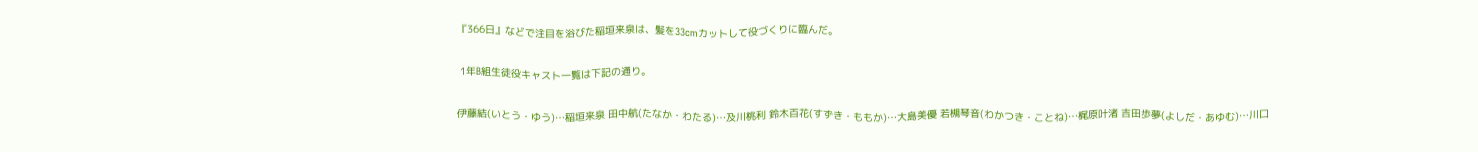『366日』などで注目を浴びた稲垣来泉は、髪を33cmカットして役づくりに臨んだ。

 1年B組生徒役キャスト一覧は下記の通り。

伊藤結(いとう・ゆう)…稲垣来泉 田中航(たなか・わたる)…及川桃利 鈴木百花(すずき・ももか)…大島美優 若槻琴音(わかつき・ことね)…梶原叶渚 吉田歩夢(よしだ・あゆむ)…川口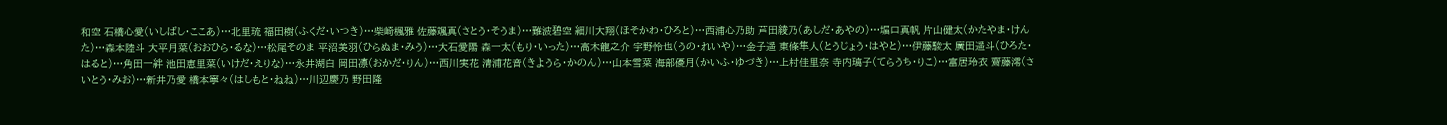和空 石橋心愛(いしばし・ここあ)…北里琉 福田樹(ふくだ・いつき)…柴崎楓雅 佐藤颯真(さとう・そうま)…難波碧空 細川大翔(ほそかわ・ひろと)…西浦心乃助 芦田綾乃(あしだ・あやの)…堀口真帆 片山健太(かたやま・けんた)…森本陸斗 大平月菜(おおひら・るな)…松尾そのま 平沼美羽(ひらぬま・みう)…大石愛陽 森一太(もり・いった)…高木龍之介 宇野怜也(うの・れいや)…金子遥 東條隼人(とうじょう・はやと)…伊藤駿太 廣田遥斗(ひろた・はると)…角田一絆 池田恵里菜(いけだ・えりな)…永井湖白 岡田凛(おかだ・りん)…西川実花 清浦花音(きようら・かのん)…山本雪菜 海部優月(かいふ・ゆづき)…上村佳里奈 寺内璃子(てらうち・りこ)…富居玲衣 齋藤澪(さいとう・みお)…新井乃愛 橋本寧々(はしもと・ねね)…川辺慶乃 野田隆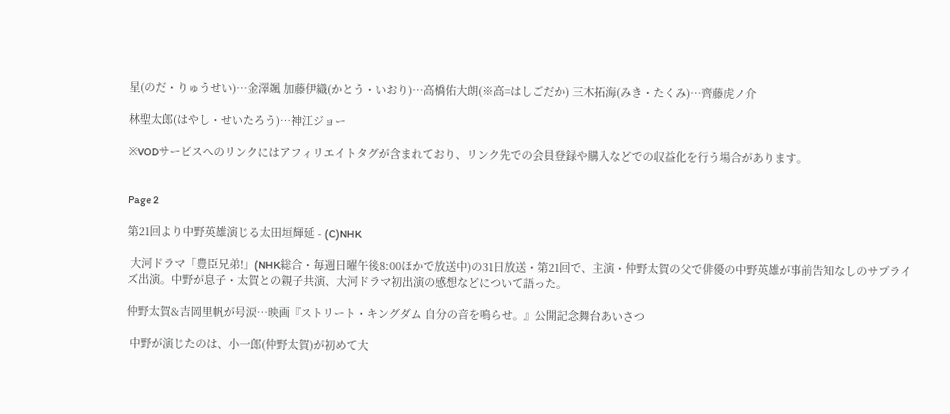星(のだ・りゅうせい)…金澤颯 加藤伊織(かとう・いおり)…高橋佑大朗(※高=はしごだか) 三木拓海(みき・たくみ)…齊藤虎ノ介

林聖太郎(はやし・せいたろう)…神江ジョー

※VODサービスへのリンクにはアフィリエイトタグが含まれており、リンク先での会員登録や購入などでの収益化を行う場合があります。


Page 2

第21回より中野英雄演じる太田垣輝延 - (C)NHK

 大河ドラマ「豊臣兄弟!」(NHK総合・毎週日曜午後8:00ほかで放送中)の31日放送・第21回で、主演・仲野太賀の父で俳優の中野英雄が事前告知なしのサプライズ出演。中野が息子・太賀との親子共演、大河ドラマ初出演の感想などについて語った。

仲野太賀&吉岡里帆が号涙…映画『ストリート・キングダム 自分の音を鳴らせ。』公開記念舞台あいさつ

 中野が演じたのは、小一郎(仲野太賀)が初めて大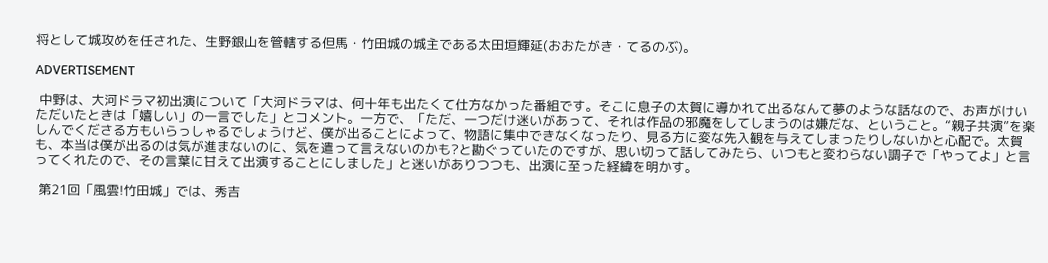将として城攻めを任された、生野銀山を管轄する但馬・竹田城の城主である太田垣輝延(おおたがき・てるのぶ)。

ADVERTISEMENT

 中野は、大河ドラマ初出演について「大河ドラマは、何十年も出たくて仕方なかった番組です。そこに息子の太賀に導かれて出るなんて夢のような話なので、お声がけいただいたときは「嬉しい」の一言でした」とコメント。一方で、「ただ、一つだけ迷いがあって、それは作品の邪魔をしてしまうのは嫌だな、ということ。“親子共演”を楽しんでくださる方もいらっしゃるでしょうけど、僕が出ることによって、物語に集中できなくなったり、見る方に変な先入観を与えてしまったりしないかと心配で。太賀も、本当は僕が出るのは気が進まないのに、気を遣って言えないのかも?と勘ぐっていたのですが、思い切って話してみたら、いつもと変わらない調子で「やってよ」と言ってくれたので、その言葉に甘えて出演することにしました」と迷いがありつつも、出演に至った経緯を明かす。

 第21回「風雲!竹田城」では、秀吉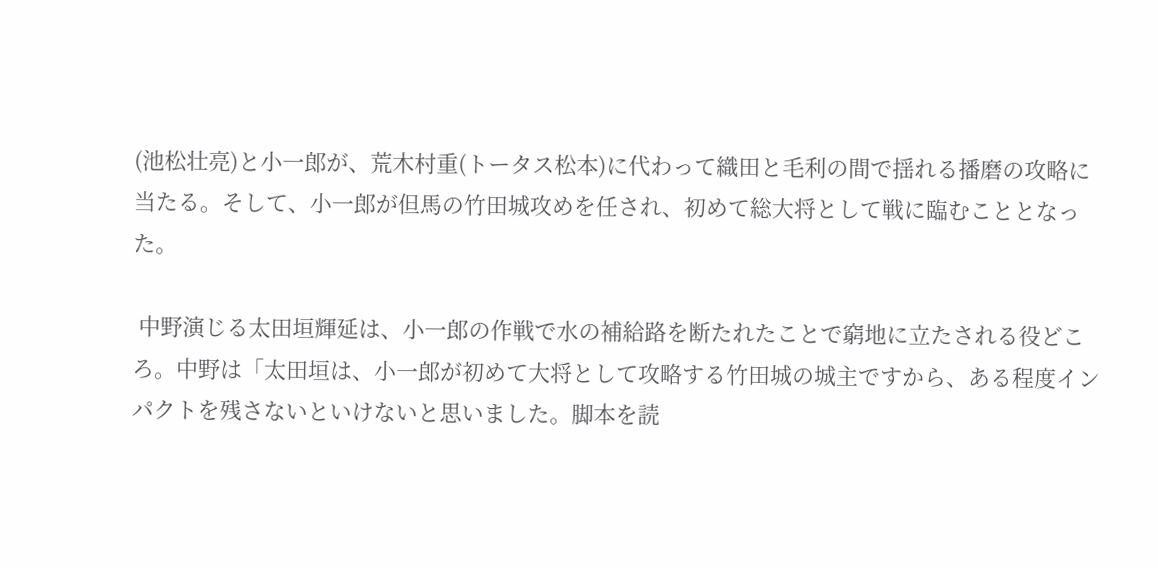(池松壮亮)と小一郎が、荒木村重(トータス松本)に代わって織田と毛利の間で揺れる播磨の攻略に当たる。そして、小一郎が但馬の竹田城攻めを任され、初めて総大将として戦に臨むこととなった。

 中野演じる太田垣輝延は、小一郎の作戦で水の補給路を断たれたことで窮地に立たされる役どころ。中野は「太田垣は、小一郎が初めて大将として攻略する竹田城の城主ですから、ある程度インパクトを残さないといけないと思いました。脚本を読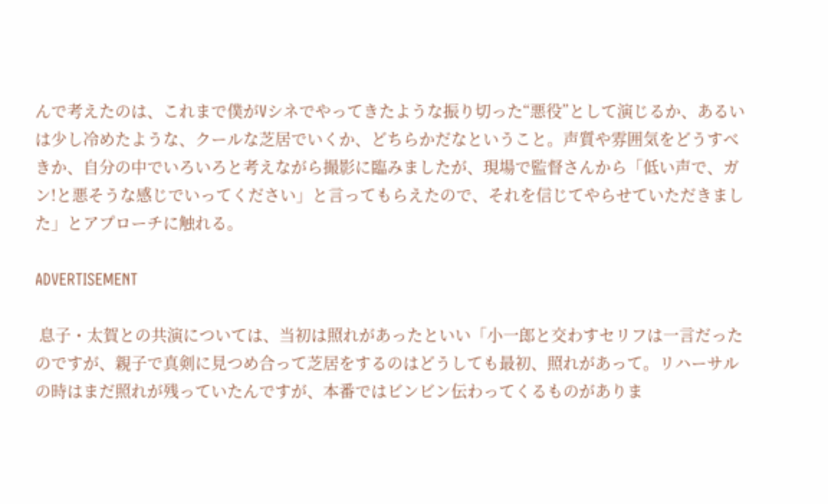んで考えたのは、これまで僕がVシネでやってきたような振り切った“悪役”として演じるか、あるいは少し冷めたような、クールな芝居でいくか、どちらかだなということ。声質や雰囲気をどうすべきか、自分の中でいろいろと考えながら撮影に臨みましたが、現場で監督さんから「低い声で、ガン!と悪そうな感じでいってください」と言ってもらえたので、それを信じてやらせていただきました」とアプローチに触れる。

ADVERTISEMENT

 息子・太賀との共演については、当初は照れがあったといい「小一郎と交わすセリフは一言だったのですが、親子で真剣に見つめ合って芝居をするのはどうしても最初、照れがあって。リハーサルの時はまだ照れが残っていたんですが、本番ではビンビン伝わってくるものがありま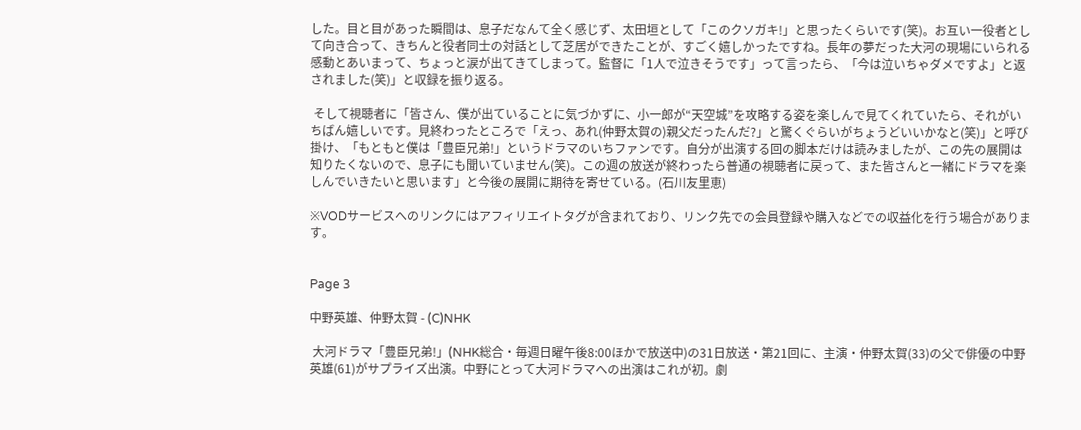した。目と目があった瞬間は、息子だなんて全く感じず、太田垣として「このクソガキ!」と思ったくらいです(笑)。お互い一役者として向き合って、きちんと役者同士の対話として芝居ができたことが、すごく嬉しかったですね。長年の夢だった大河の現場にいられる感動とあいまって、ちょっと涙が出てきてしまって。監督に「1人で泣きそうです」って言ったら、「今は泣いちゃダメですよ」と返されました(笑)」と収録を振り返る。

 そして視聴者に「皆さん、僕が出ていることに気づかずに、小一郎が“天空城”を攻略する姿を楽しんで見てくれていたら、それがいちばん嬉しいです。見終わったところで「えっ、あれ(仲野太賀の)親父だったんだ?」と驚くぐらいがちょうどいいかなと(笑)」と呼び掛け、「もともと僕は「豊臣兄弟!」というドラマのいちファンです。自分が出演する回の脚本だけは読みましたが、この先の展開は知りたくないので、息子にも聞いていません(笑)。この週の放送が終わったら普通の視聴者に戻って、また皆さんと一緒にドラマを楽しんでいきたいと思います」と今後の展開に期待を寄せている。(石川友里恵)

※VODサービスへのリンクにはアフィリエイトタグが含まれており、リンク先での会員登録や購入などでの収益化を行う場合があります。


Page 3

中野英雄、仲野太賀 - (C)NHK

 大河ドラマ「豊臣兄弟!」(NHK総合・毎週日曜午後8:00ほかで放送中)の31日放送・第21回に、主演・仲野太賀(33)の父で俳優の中野英雄(61)がサプライズ出演。中野にとって大河ドラマへの出演はこれが初。劇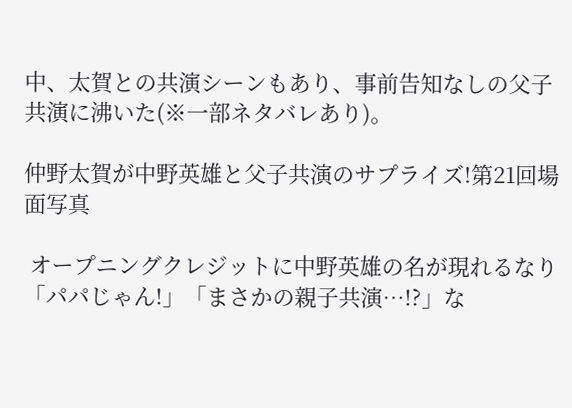中、太賀との共演シーンもあり、事前告知なしの父子共演に沸いた(※一部ネタバレあり)。

仲野太賀が中野英雄と父子共演のサプライズ!第21回場面写真

 オープニングクレジットに中野英雄の名が現れるなり「パパじゃん!」「まさかの親子共演…!?」な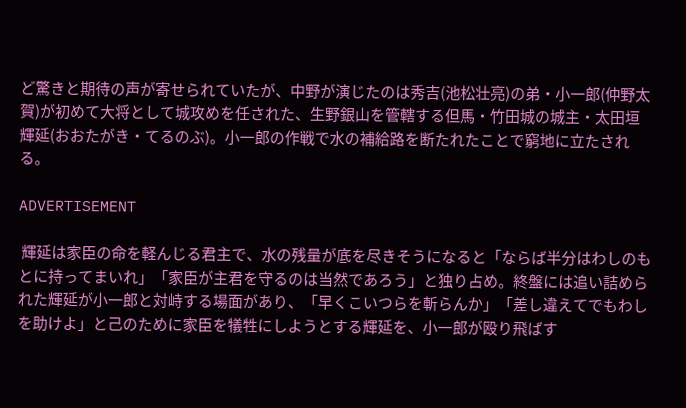ど驚きと期待の声が寄せられていたが、中野が演じたのは秀吉(池松壮亮)の弟・小一郎(仲野太賀)が初めて大将として城攻めを任された、生野銀山を管轄する但馬・竹田城の城主・太田垣輝延(おおたがき・てるのぶ)。小一郎の作戦で水の補給路を断たれたことで窮地に立たされる。

ADVERTISEMENT

 輝延は家臣の命を軽んじる君主で、水の残量が底を尽きそうになると「ならば半分はわしのもとに持ってまいれ」「家臣が主君を守るのは当然であろう」と独り占め。終盤には追い詰められた輝延が小一郎と対峙する場面があり、「早くこいつらを斬らんか」「差し違えてでもわしを助けよ」と己のために家臣を犠牲にしようとする輝延を、小一郎が殴り飛ばす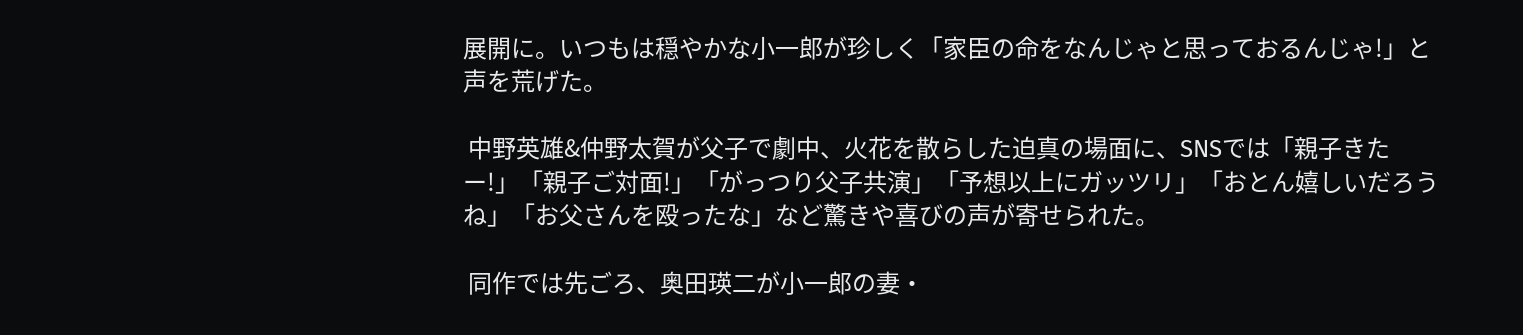展開に。いつもは穏やかな小一郎が珍しく「家臣の命をなんじゃと思っておるんじゃ!」と声を荒げた。

 中野英雄&仲野太賀が父子で劇中、火花を散らした迫真の場面に、SNSでは「親子きたー!」「親子ご対面!」「がっつり父子共演」「予想以上にガッツリ」「おとん嬉しいだろうね」「お父さんを殴ったな」など驚きや喜びの声が寄せられた。

 同作では先ごろ、奥田瑛二が小一郎の妻・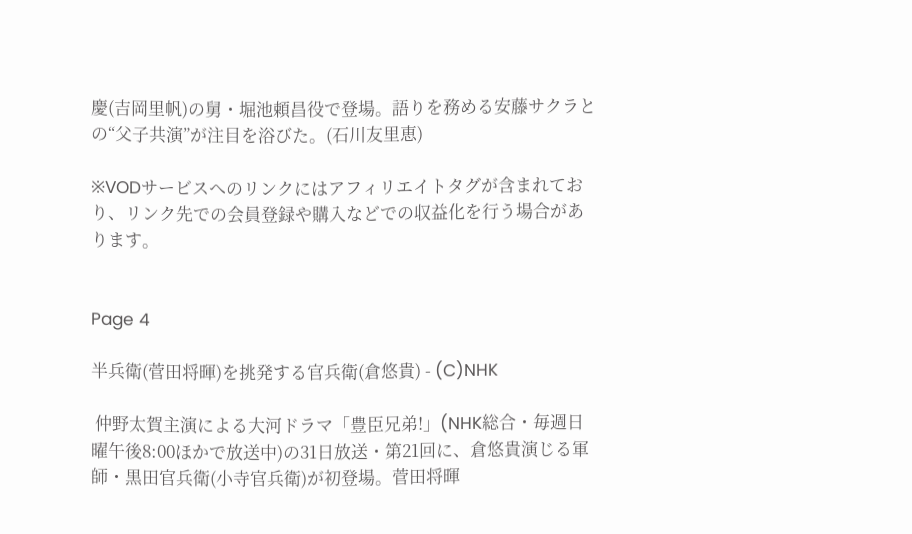慶(吉岡里帆)の舅・堀池頼昌役で登場。語りを務める安藤サクラとの“父子共演”が注目を浴びた。(石川友里恵)

※VODサービスへのリンクにはアフィリエイトタグが含まれており、リンク先での会員登録や購入などでの収益化を行う場合があります。


Page 4

半兵衛(菅田将暉)を挑発する官兵衛(倉悠貴) - (C)NHK

 仲野太賀主演による大河ドラマ「豊臣兄弟!」(NHK総合・毎週日曜午後8:00ほかで放送中)の31日放送・第21回に、倉悠貴演じる軍師・黒田官兵衛(小寺官兵衛)が初登場。菅田将暉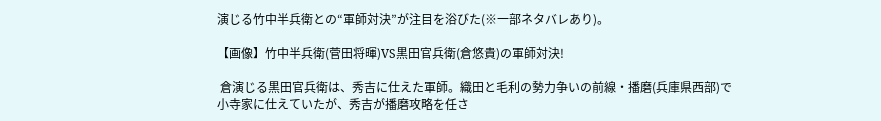演じる竹中半兵衛との“軍師対決”が注目を浴びた(※一部ネタバレあり)。

【画像】竹中半兵衛(菅田将暉)VS黒田官兵衛(倉悠貴)の軍師対決!

 倉演じる黒田官兵衛は、秀吉に仕えた軍師。織田と毛利の勢力争いの前線・播磨(兵庫県西部)で小寺家に仕えていたが、秀吉が播磨攻略を任さ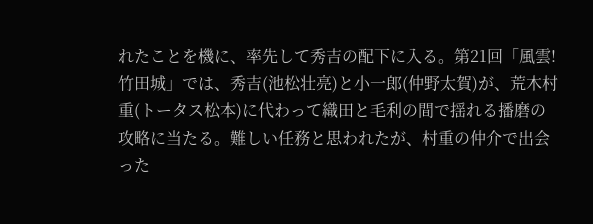れたことを機に、率先して秀吉の配下に入る。第21回「風雲!竹田城」では、秀吉(池松壮亮)と小一郎(仲野太賀)が、荒木村重(トータス松本)に代わって織田と毛利の間で揺れる播磨の攻略に当たる。難しい任務と思われたが、村重の仲介で出会った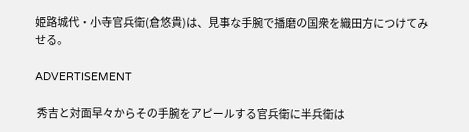姫路城代・小寺官兵衛(倉悠貴)は、見事な手腕で播磨の国衆を織田方につけてみせる。

ADVERTISEMENT

 秀吉と対面早々からその手腕をアピールする官兵衛に半兵衛は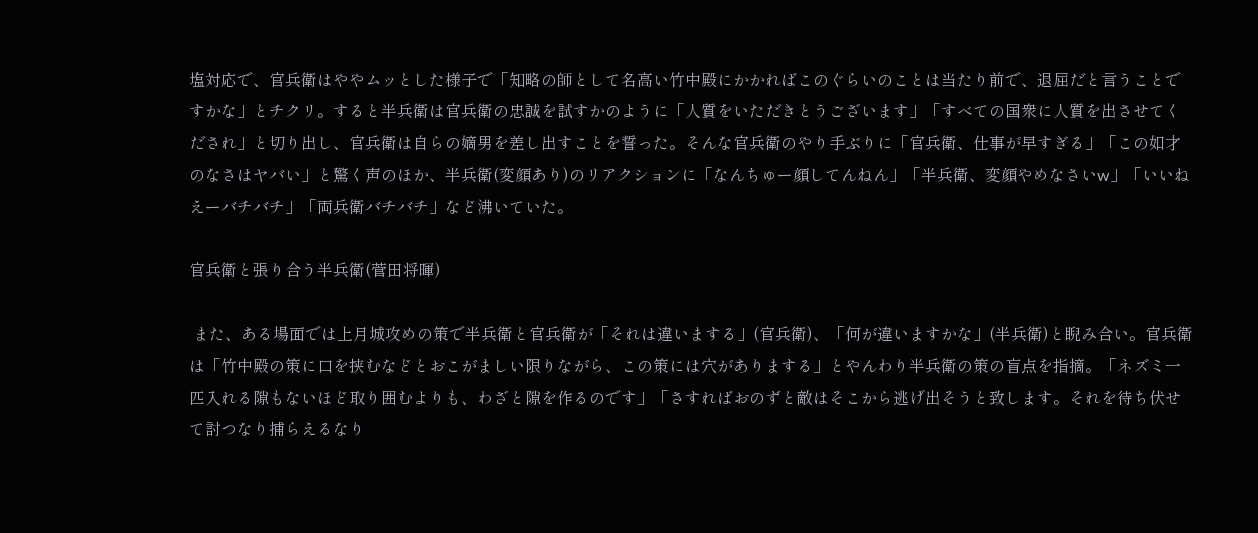塩対応で、官兵衛はややムッとした様子で「知略の師として名高い竹中殿にかかればこのぐらいのことは当たり前で、退屈だと言うことですかな」とチクリ。すると半兵衛は官兵衛の忠誠を試すかのように「人質をいただきとうございます」「すべての国衆に人質を出させてくだされ」と切り出し、官兵衛は自らの嫡男を差し出すことを誓った。そんな官兵衛のやり手ぶりに「官兵衛、仕事が早すぎる」「この如才のなさはヤバい」と驚く声のほか、半兵衛(変顔あり)のリアクションに「なんちゅー顔してんねん」「半兵衛、変顔やめなさいw」「いいねえーバチバチ」「両兵衛バチバチ」など沸いていた。

官兵衛と張り合う半兵衛(菅田将暉)

 また、ある場面では上月城攻めの策で半兵衛と官兵衛が「それは違いまする」(官兵衛)、「何が違いますかな」(半兵衛)と睨み合い。官兵衛は「竹中殿の策に口を挟むなどとおこがましい限りながら、この策には穴がありまする」とやんわり半兵衛の策の盲点を指摘。「ネズミ一匹入れる隙もないほど取り囲むよりも、わざと隙を作るのです」「さすればおのずと敵はそこから逃げ出そうと致します。それを待ち伏せて討つなり捕らえるなり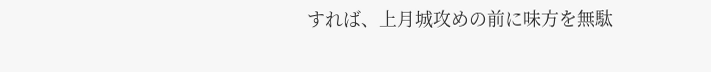すれば、上月城攻めの前に味方を無駄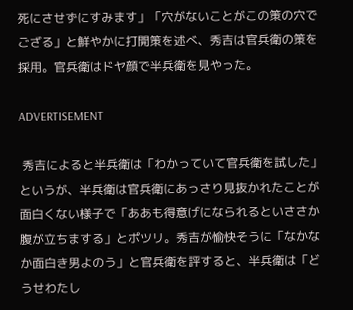死にさせずにすみます」「穴がないことがこの策の穴でござる」と鮮やかに打開策を述べ、秀吉は官兵衛の策を採用。官兵衛はドヤ顔で半兵衛を見やった。

ADVERTISEMENT

 秀吉によると半兵衛は「わかっていて官兵衛を試した」というが、半兵衛は官兵衛にあっさり見抜かれたことが面白くない様子で「ああも得意げになられるといささか腹が立ちまする」とポツリ。秀吉が愉快そうに「なかなか面白き男よのう」と官兵衛を評すると、半兵衛は「どうせわたし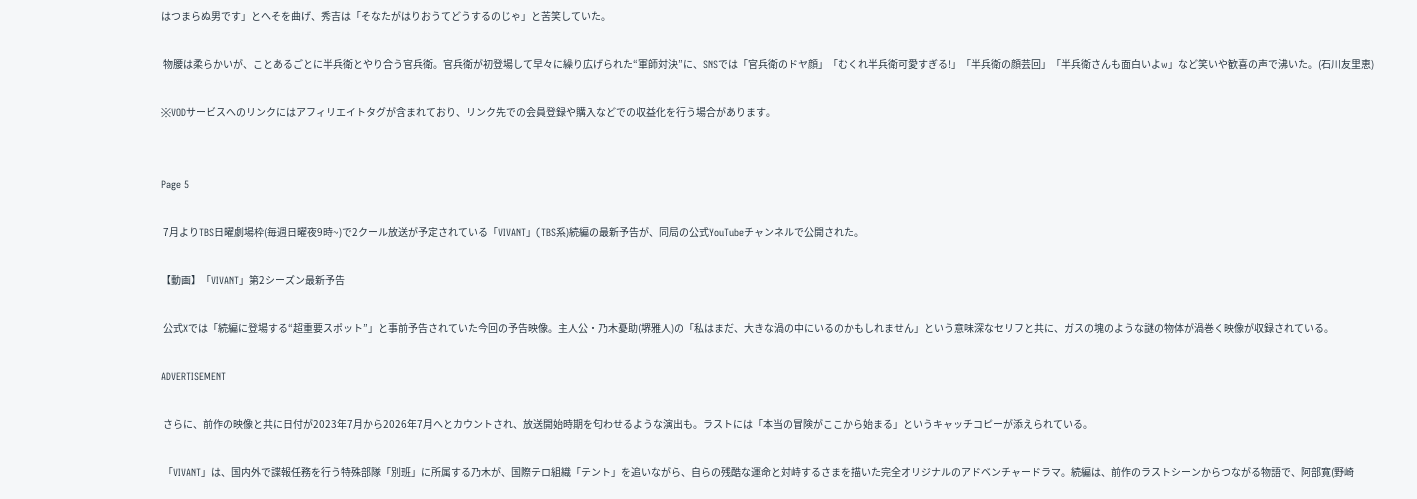はつまらぬ男です」とへそを曲げ、秀吉は「そなたがはりおうてどうするのじゃ」と苦笑していた。

 物腰は柔らかいが、ことあるごとに半兵衛とやり合う官兵衛。官兵衛が初登場して早々に繰り広げられた“軍師対決”に、SNSでは「官兵衛のドヤ顔」「むくれ半兵衛可愛すぎる!」「半兵衛の顔芸回」「半兵衛さんも面白いよw」など笑いや歓喜の声で沸いた。(石川友里恵)

※VODサービスへのリンクにはアフィリエイトタグが含まれており、リンク先での会員登録や購入などでの収益化を行う場合があります。


Page 5

 7月よりTBS日曜劇場枠(毎週日曜夜9時~)で2クール放送が予定されている「VIVANT」(TBS系)続編の最新予告が、同局の公式YouTubeチャンネルで公開された。

【動画】「VIVANT」第2シーズン最新予告

 公式Xでは「続編に登場する“超重要スポット”」と事前予告されていた今回の予告映像。主人公・乃木憂助(堺雅人)の「私はまだ、大きな渦の中にいるのかもしれません」という意味深なセリフと共に、ガスの塊のような謎の物体が渦巻く映像が収録されている。

ADVERTISEMENT

 さらに、前作の映像と共に日付が2023年7月から2026年7月へとカウントされ、放送開始時期を匂わせるような演出も。ラストには「本当の冒険がここから始まる」というキャッチコピーが添えられている。

 「VIVANT」は、国内外で諜報任務を行う特殊部隊「別班」に所属する乃木が、国際テロ組織「テント」を追いながら、自らの残酷な運命と対峙するさまを描いた完全オリジナルのアドベンチャードラマ。続編は、前作のラストシーンからつながる物語で、阿部寛(野崎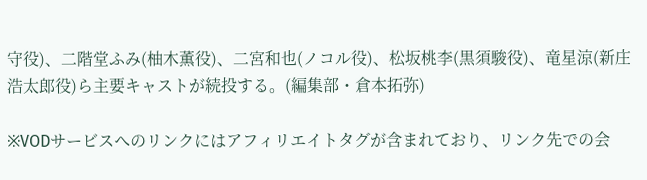守役)、二階堂ふみ(柚木薫役)、二宮和也(ノコル役)、松坂桃李(黒須駿役)、竜星涼(新庄浩太郎役)ら主要キャストが続投する。(編集部・倉本拓弥)

※VODサービスへのリンクにはアフィリエイトタグが含まれており、リンク先での会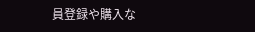員登録や購入な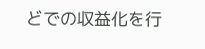どでの収益化を行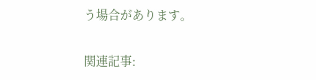う場合があります。

関連記事: